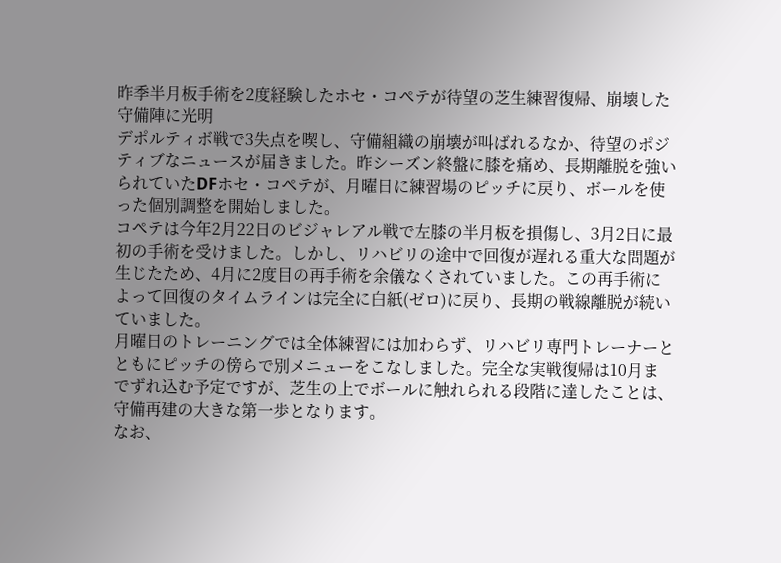昨季半月板手術を2度経験したホセ・コペテが待望の芝生練習復帰、崩壊した守備陣に光明
デポルティボ戦で3失点を喫し、守備組織の崩壊が叫ばれるなか、待望のポジティブなニュースが届きました。昨シーズン終盤に膝を痛め、長期離脱を強いられていたDFホセ・コペテが、月曜日に練習場のピッチに戻り、ボールを使った個別調整を開始しました。
コペテは今年2月22日のビジャレアル戦で左膝の半月板を損傷し、3月2日に最初の手術を受けました。しかし、リハビリの途中で回復が遅れる重大な問題が生じたため、4月に2度目の再手術を余儀なくされていました。この再手術によって回復のタイムラインは完全に白紙(ゼロ)に戻り、長期の戦線離脱が続いていました。
月曜日のトレーニングでは全体練習には加わらず、リハビリ専門トレーナーとともにピッチの傍らで別メニューをこなしました。完全な実戦復帰は10月までずれ込む予定ですが、芝生の上でボールに触れられる段階に達したことは、守備再建の大きな第一歩となります。
なお、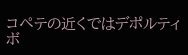コペテの近くではデポルティボ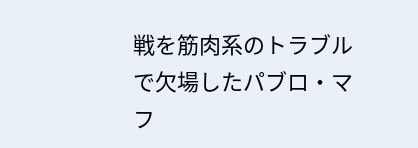戦を筋肉系のトラブルで欠場したパブロ・マフ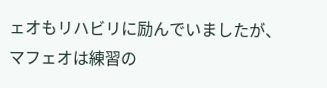ェオもリハビリに励んでいましたが、マフェオは練習の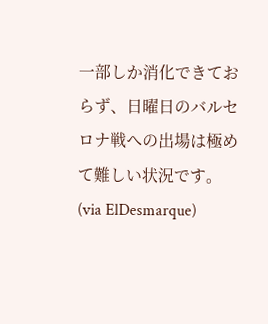一部しか消化できておらず、日曜日のバルセロナ戦への出場は極めて難しい状況です。 (via ElDesmarque)